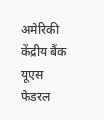अमेरिकी केंद्रीय बैंक यूएस फेडरल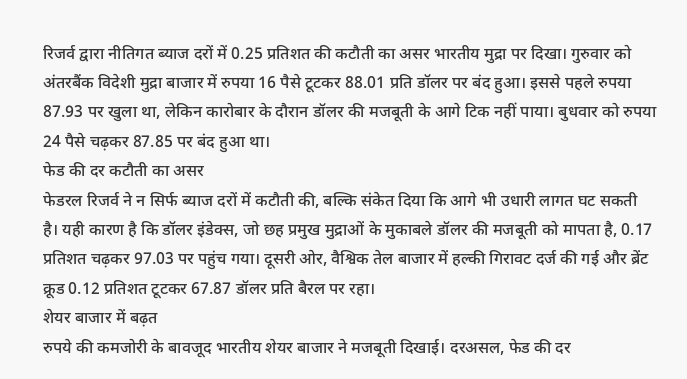रिजर्व द्वारा नीतिगत ब्याज दरों में 0.25 प्रतिशत की कटौती का असर भारतीय मुद्रा पर दिखा। गुरुवार को अंतरबैंक विदेशी मुद्रा बाजार में रुपया 16 पैसे टूटकर 88.01 प्रति डॉलर पर बंद हुआ। इससे पहले रुपया 87.93 पर खुला था, लेकिन कारोबार के दौरान डॉलर की मजबूती के आगे टिक नहीं पाया। बुधवार को रुपया 24 पैसे चढ़कर 87.85 पर बंद हुआ था।
फेड की दर कटौती का असर
फेडरल रिजर्व ने न सिर्फ ब्याज दरों में कटौती की, बल्कि संकेत दिया कि आगे भी उधारी लागत घट सकती है। यही कारण है कि डॉलर इंडेक्स, जो छह प्रमुख मुद्राओं के मुकाबले डॉलर की मजबूती को मापता है, 0.17 प्रतिशत चढ़कर 97.03 पर पहुंच गया। दूसरी ओर, वैश्विक तेल बाजार में हल्की गिरावट दर्ज की गई और ब्रेंट क्रूड 0.12 प्रतिशत टूटकर 67.87 डॉलर प्रति बैरल पर रहा।
शेयर बाजार में बढ़त
रुपये की कमजोरी के बावजूद भारतीय शेयर बाजार ने मजबूती दिखाई। दरअसल, फेड की दर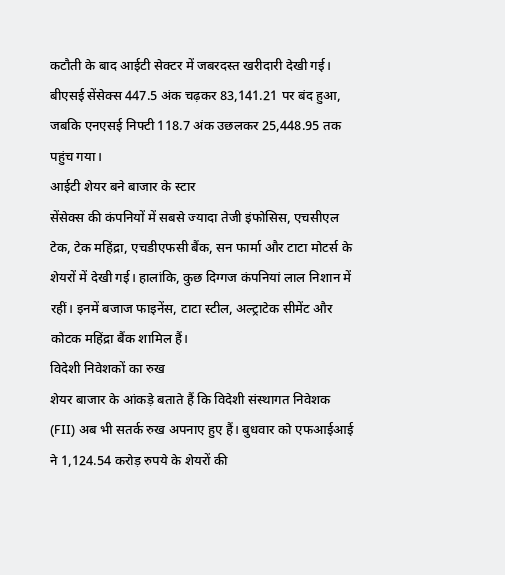कटौती के बाद आईटी सेक्टर में जबरदस्त खरीदारी देखी गई। बीएसई सेंसेक्स 447.5 अंक चढ़कर 83,141.21 पर बंद हुआ, जबकि एनएसई निफ्टी 118.7 अंक उछलकर 25,448.95 तक पहुंच गया।
आईटी शेयर बने बाजार के स्टार
सेंसेक्स की कंपनियों में सबसे ज्यादा तेजी इंफोसिस, एचसीएल टेक, टेक महिंद्रा, एचडीएफसी बैंक, सन फार्मा और टाटा मोटर्स के शेयरों में देखी गई। हालांकि, कुछ दिग्गज कंपनियां लाल निशान में रहीं। इनमें बजाज फाइनेंस, टाटा स्टील, अल्ट्राटेक सीमेंट और कोटक महिंद्रा बैंक शामिल हैं।
विदेशी निवेशकों का रुख
शेयर बाजार के आंकड़े बताते हैं कि विदेशी संस्थागत निवेशक (FII) अब भी सतर्क रुख अपनाए हुए हैं। बुधवार को एफआईआई ने 1,124.54 करोड़ रुपये के शेयरों की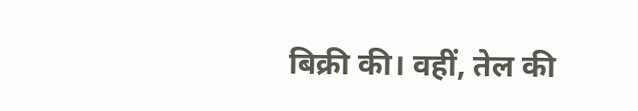बिक्री की। वहीं, तेल की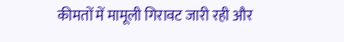कीमतों में मामूली गिरावट जारी रही और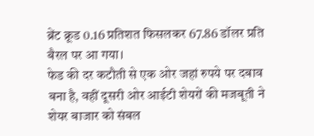ब्रेंट क्रूड 0.16 प्रतिशत फिसलकर 67.86 डॉलर प्रति बैरल पर आ गया।
फेड की दर कटौती से एक ओर जहां रुपये पर दबाव बना है, वहीं दूसरी ओर आईटी शेयरों की मजबूती ने शेयर बाजार को संबल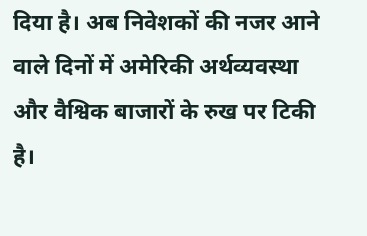दिया है। अब निवेशकों की नजर आने वाले दिनों में अमेरिकी अर्थव्यवस्था और वैश्विक बाजारों के रुख पर टिकी है।